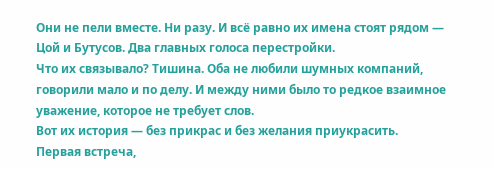Они не пели вместе. Ни разу. И всё равно их имена стоят рядом — Цой и Бутусов. Два главных голоса перестройки.
Что их связывало? Тишина. Оба не любили шумных компаний, говорили мало и по делу. И между ними было то редкое взаимное уважение, которое не требует слов.
Вот их история — без прикрас и без желания приукрасить.
Первая встреча,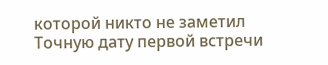которой никто не заметил
Точную дату первой встречи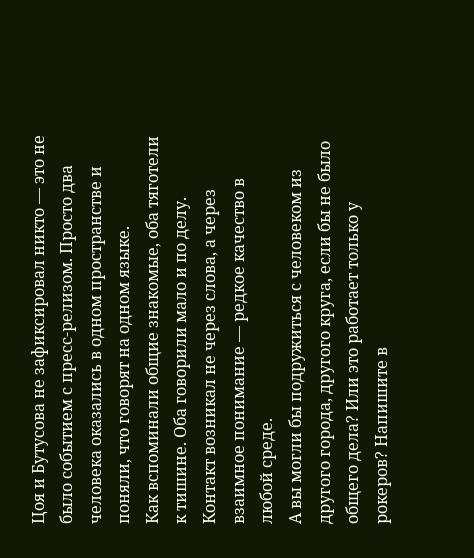Цоя и Бутусова не зафиксировал никто — это не было событием с пресс-релизом. Просто два человека оказались в одном пространстве и поняли, что говорят на одном языке.
Как вспоминали общие знакомые, оба тяготели к тишине. Оба говорили мало и по делу. Контакт возникал не через слова, а через взаимное понимание — редкое качество в любой среде.
А вы могли бы подружиться с человеком из другого города, другого круга, если бы не было общего дела? Или это работает только у рокеров? Напишите в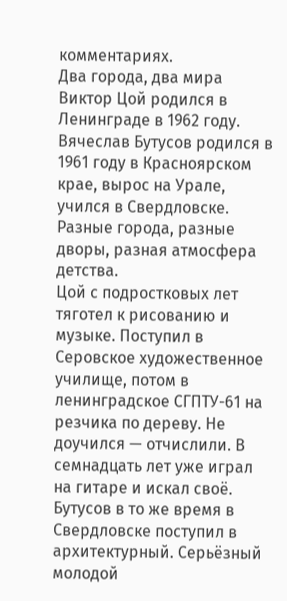комментариях.
Два города, два мира
Виктор Цой родился в Ленинграде в 1962 году. Вячеслав Бутусов родился в 1961 году в Красноярском крае, вырос на Урале, учился в Свердловске. Разные города, разные дворы, разная атмосфера детства.
Цой с подростковых лет тяготел к рисованию и музыке. Поступил в Серовское художественное училище, потом в ленинградское СГПТУ-61 на резчика по дереву. Не доучился — отчислили. В семнадцать лет уже играл на гитаре и искал своё.
Бутусов в то же время в Свердловске поступил в архитектурный. Серьёзный молодой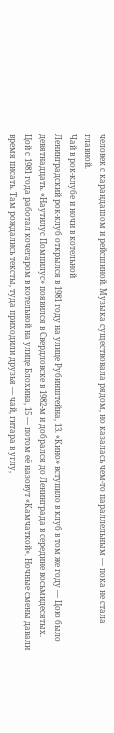человек с карандашом и рейсшиной. Музыка существовала рядом, но казалась чем-то параллельным — пока не стала главной.
Чай в рок-клубе и ночи в котельной
Ленинградский рок-клуб открылся в 1981 году на улице Рубинштейна, 13. «Кино» вступило в клуб в том же году — Цою было девятнадцать. «Наутилус Помпилус» появился в Свердловске в 1982-м и добрался до Ленинграда в середине восьмидесятых.
Цой с 1981 года работал кочегаром в котельной на улице Блохина, 15 — потом её назовут «Камчаткой». Ночные смены давали время писать. Там рождались тексты, туда приходили друзья — чай, гитара в углу,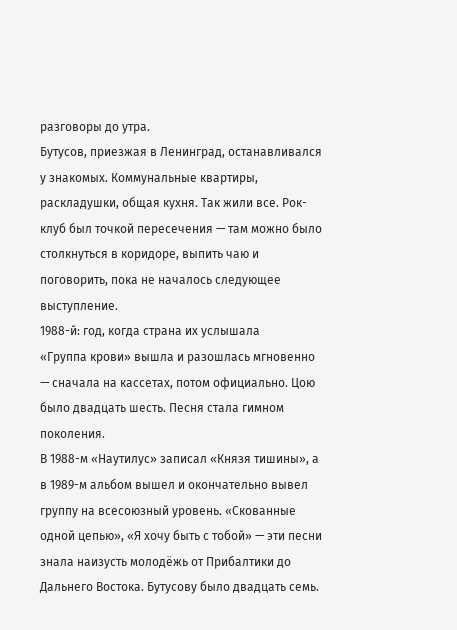разговоры до утра.
Бутусов, приезжая в Ленинград, останавливался у знакомых. Коммунальные квартиры, раскладушки, общая кухня. Так жили все. Рок-клуб был точкой пересечения — там можно было столкнуться в коридоре, выпить чаю и поговорить, пока не началось следующее выступление.
1988-й: год, когда страна их услышала
«Группа крови» вышла и разошлась мгновенно — сначала на кассетах, потом официально. Цою было двадцать шесть. Песня стала гимном поколения.
В 1988-м «Наутилус» записал «Князя тишины», а в 1989-м альбом вышел и окончательно вывел группу на всесоюзный уровень. «Скованные одной цепью», «Я хочу быть с тобой» — эти песни знала наизусть молодёжь от Прибалтики до Дальнего Востока. Бутусову было двадцать семь.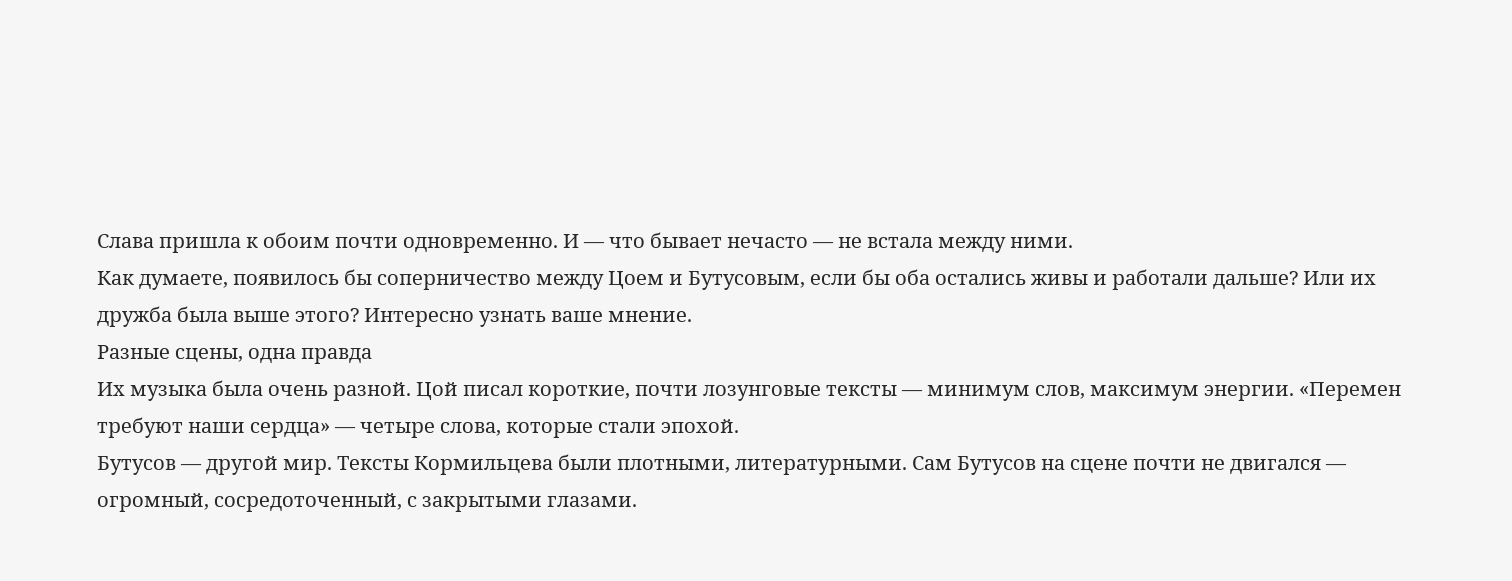Слава пришла к обоим почти одновременно. И — что бывает нечасто — не встала между ними.
Как думаете, появилось бы соперничество между Цоем и Бутусовым, если бы оба остались живы и работали дальше? Или их дружба была выше этого? Интересно узнать ваше мнение.
Разные сцены, одна правда
Их музыка была очень разной. Цой писал короткие, почти лозунговые тексты — минимум слов, максимум энергии. «Перемен требуют наши сердца» — четыре слова, которые стали эпохой.
Бутусов — другой мир. Тексты Кормильцева были плотными, литературными. Сам Бутусов на сцене почти не двигался — огромный, сосредоточенный, с закрытыми глазами.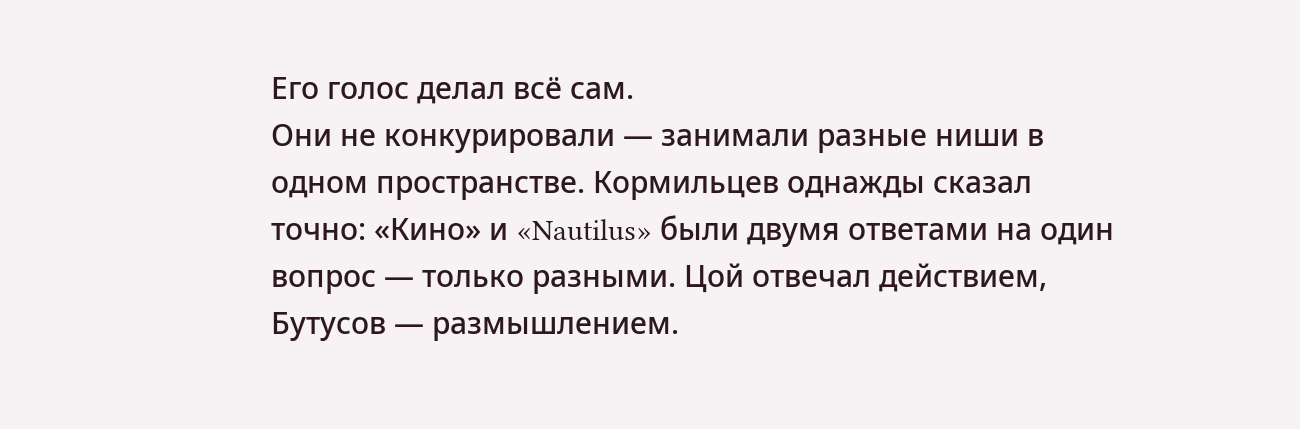Его голос делал всё сам.
Они не конкурировали — занимали разные ниши в одном пространстве. Кормильцев однажды сказал точно: «Кино» и «Nautilus» были двумя ответами на один вопрос — только разными. Цой отвечал действием, Бутусов — размышлением.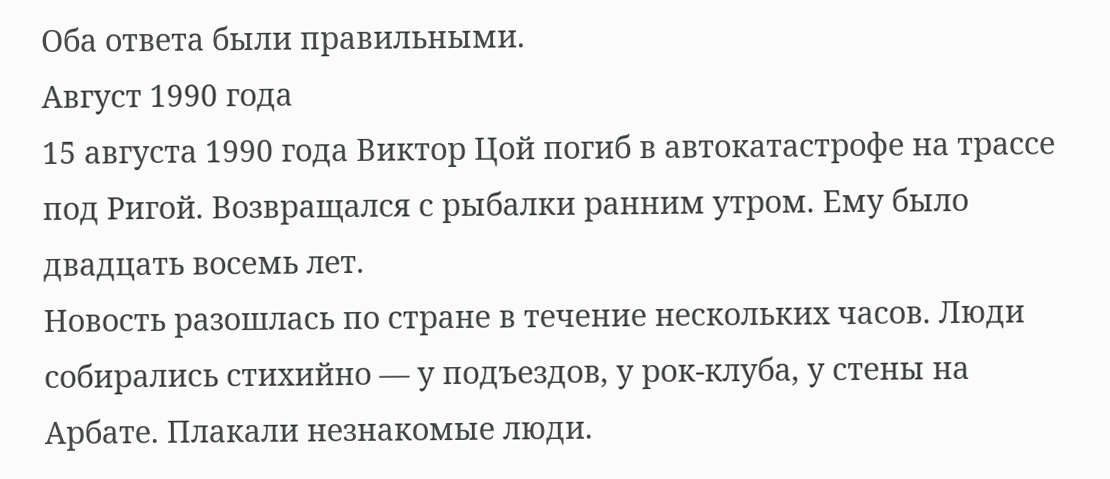Оба ответа были правильными.
Август 1990 года
15 августа 1990 года Виктор Цой погиб в автокатастрофе на трассе под Ригой. Возвращался с рыбалки ранним утром. Ему было двадцать восемь лет.
Новость разошлась по стране в течение нескольких часов. Люди собирались стихийно — у подъездов, у рок-клуба, у стены на Арбате. Плакали незнакомые люди.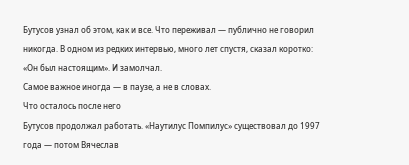Бутусов узнал об этом, как и все. Что переживал — публично не говорил никогда. В одном из редких интервью, много лет спустя, сказал коротко: «Он был настоящим». И замолчал.
Самое важное иногда — в паузе, а не в словах.
Что осталось после него
Бутусов продолжал работать. «Наутилус Помпилус» существовал до 1997 года — потом Вячеслав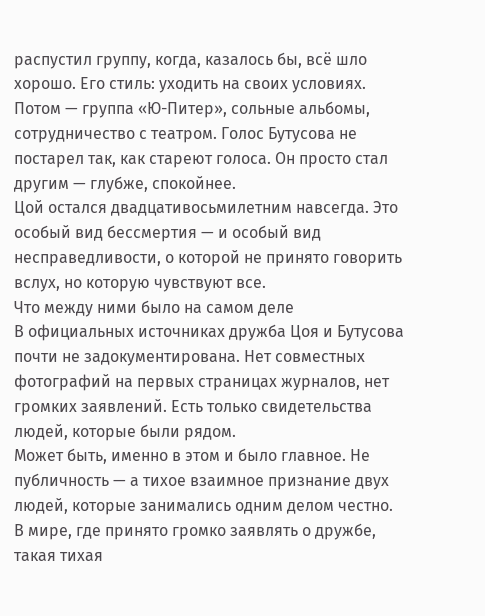распустил группу, когда, казалось бы, всё шло хорошо. Его стиль: уходить на своих условиях.
Потом — группа «Ю-Питер», сольные альбомы, сотрудничество с театром. Голос Бутусова не постарел так, как стареют голоса. Он просто стал другим — глубже, спокойнее.
Цой остался двадцативосьмилетним навсегда. Это особый вид бессмертия — и особый вид несправедливости, о которой не принято говорить вслух, но которую чувствуют все.
Что между ними было на самом деле
В официальных источниках дружба Цоя и Бутусова почти не задокументирована. Нет совместных фотографий на первых страницах журналов, нет громких заявлений. Есть только свидетельства людей, которые были рядом.
Может быть, именно в этом и было главное. Не публичность — а тихое взаимное признание двух людей, которые занимались одним делом честно.
В мире, где принято громко заявлять о дружбе, такая тихая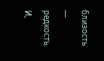близость — редкость. И,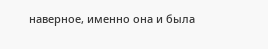наверное, именно она и была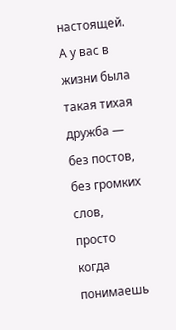настоящей.
А у вас в жизни была такая тихая дружба — без постов, без громких слов, просто когда понимаешь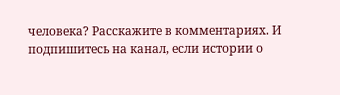человека? Расскажите в комментариях. И подпишитесь на канал, если истории о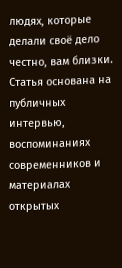людях, которые делали своё дело честно, вам близки.
Статья основана на публичных интервью, воспоминаниях современников и материалах открытых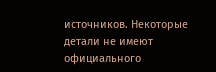источников. Некоторые детали не имеют официального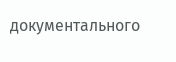документального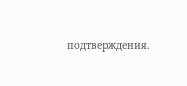подтверждения.